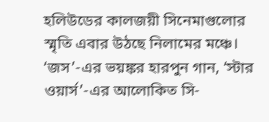হলিউডের কালজয়ী সিনেমাগুলোর স্মৃতি এবার উঠছে নিলামের মঞ্চে। ‘জস’-এর ভয়ঙ্কর হারপুন গান, ‘স্টার ওয়ার্স’-এর আলোকিত সি-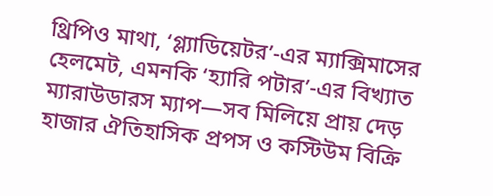থ্রিপিও মাথা, ‘গ্ল্যাডিয়েটর’-এর ম্যাক্সিমাসের হেলমেট, এমনকি ‘হ্যারি পটার’-এর বিখ্যাত ম্যারাউডারস ম্যাপ—সব মিলিয়ে প্রায় দেড় হাজার ঐতিহাসিক প্রপস ও কস্টিউম বিক্রি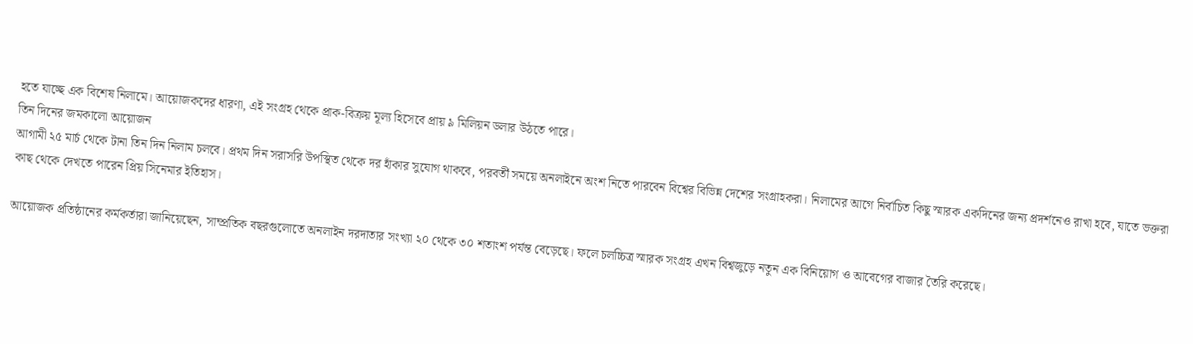হতে যাচ্ছে এক বিশেষ নিলামে। আয়োজকদের ধারণা, এই সংগ্রহ থেকে প্রাক-বিক্রয় মূল্য হিসেবে প্রায় ৯ মিলিয়ন ডলার উঠতে পারে।
তিন দিনের জমকালো আয়োজন
আগামী ২৫ মার্চ থেকে টানা তিন দিন নিলাম চলবে। প্রথম দিন সরাসরি উপস্থিত থেকে দর হাঁকার সুযোগ থাকবে, পরবর্তী সময়ে অনলাইনে অংশ নিতে পারবেন বিশ্বের বিভিন্ন দেশের সংগ্রাহকরা। নিলামের আগে নির্বাচিত কিছু স্মারক একদিনের জন্য প্রদর্শনেও রাখা হবে, যাতে ভক্তরা কাছ থেকে দেখতে পারেন প্রিয় সিনেমার ইতিহাস।

আয়োজক প্রতিষ্ঠানের কর্মকর্তারা জানিয়েছেন, সাম্প্রতিক বছরগুলোতে অনলাইন দরদাতার সংখ্যা ২০ থেকে ৩০ শতাংশ পর্যন্ত বেড়েছে। ফলে চলচ্চিত্র স্মারক সংগ্রহ এখন বিশ্বজুড়ে নতুন এক বিনিয়োগ ও আবেগের বাজার তৈরি করেছে।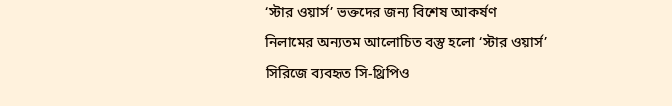‘স্টার ওয়ার্স’ ভক্তদের জন্য বিশেষ আকর্ষণ
নিলামের অন্যতম আলোচিত বস্তু হলো ‘স্টার ওয়ার্স’ সিরিজে ব্যবহৃত সি-থ্রিপিও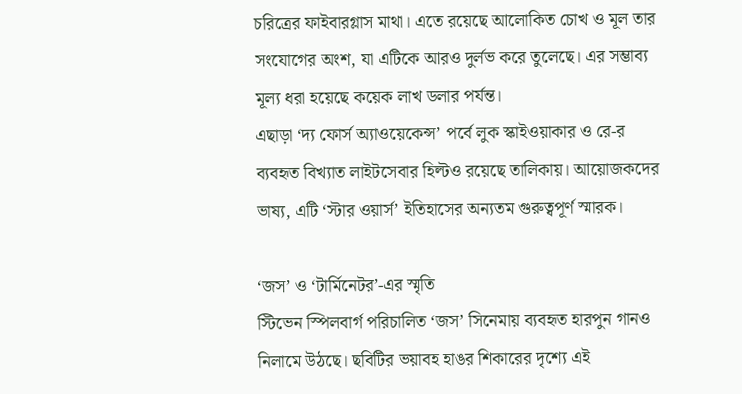চরিত্রের ফাইবারগ্লাস মাথা। এতে রয়েছে আলোকিত চোখ ও মূল তার সংযোগের অংশ, যা এটিকে আরও দুর্লভ করে তুলেছে। এর সম্ভাব্য মূল্য ধরা হয়েছে কয়েক লাখ ডলার পর্যন্ত।
এছাড়া ‘দ্য ফোর্স অ্যাওয়েকেন্স’ পর্বে লুক স্কাইওয়াকার ও রে-র ব্যবহৃত বিখ্যাত লাইটসেবার হিল্টও রয়েছে তালিকায়। আয়োজকদের ভাষ্য, এটি ‘স্টার ওয়ার্স’ ইতিহাসের অন্যতম গুরুত্বপূর্ণ স্মারক।

‘জস’ ও ‘টার্মিনেটর’-এর স্মৃতি
স্টিভেন স্পিলবার্গ পরিচালিত ‘জস’ সিনেমায় ব্যবহৃত হারপুন গানও নিলামে উঠছে। ছবিটির ভয়াবহ হাঙর শিকারের দৃশ্যে এই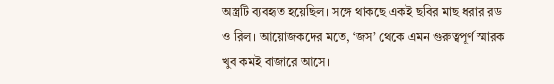অস্ত্রটি ব্যবহৃত হয়েছিল। সঙ্গে থাকছে একই ছবির মাছ ধরার রড ও রিল। আয়োজকদের মতে, ‘জস’ থেকে এমন গুরুত্বপূর্ণ স্মারক খুব কমই বাজারে আসে।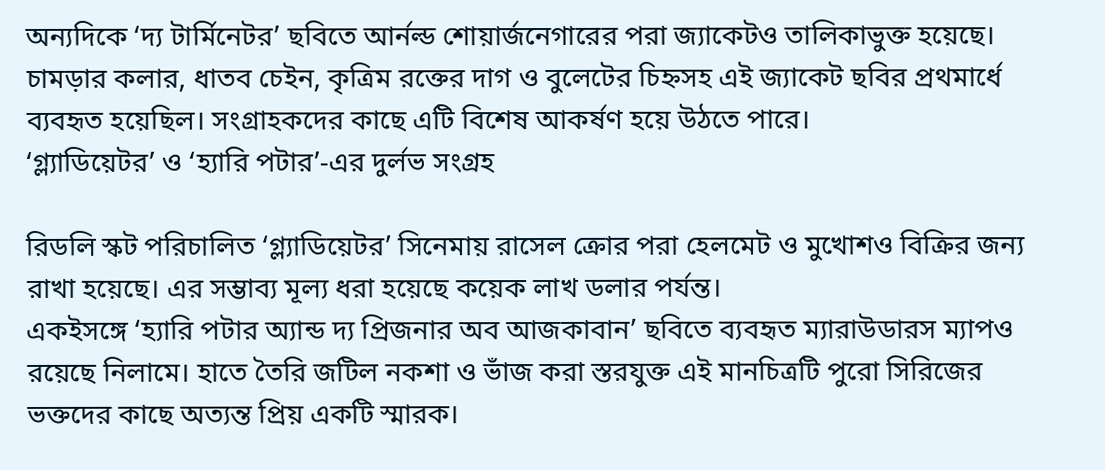অন্যদিকে ‘দ্য টার্মিনেটর’ ছবিতে আর্নল্ড শোয়ার্জনেগারের পরা জ্যাকেটও তালিকাভুক্ত হয়েছে। চামড়ার কলার, ধাতব চেইন, কৃত্রিম রক্তের দাগ ও বুলেটের চিহ্নসহ এই জ্যাকেট ছবির প্রথমার্ধে ব্যবহৃত হয়েছিল। সংগ্রাহকদের কাছে এটি বিশেষ আকর্ষণ হয়ে উঠতে পারে।
‘গ্ল্যাডিয়েটর’ ও ‘হ্যারি পটার’-এর দুর্লভ সংগ্রহ

রিডলি স্কট পরিচালিত ‘গ্ল্যাডিয়েটর’ সিনেমায় রাসেল ক্রোর পরা হেলমেট ও মুখোশও বিক্রির জন্য রাখা হয়েছে। এর সম্ভাব্য মূল্য ধরা হয়েছে কয়েক লাখ ডলার পর্যন্ত।
একইসঙ্গে ‘হ্যারি পটার অ্যান্ড দ্য প্রিজনার অব আজকাবান’ ছবিতে ব্যবহৃত ম্যারাউডারস ম্যাপও রয়েছে নিলামে। হাতে তৈরি জটিল নকশা ও ভাঁজ করা স্তরযুক্ত এই মানচিত্রটি পুরো সিরিজের ভক্তদের কাছে অত্যন্ত প্রিয় একটি স্মারক।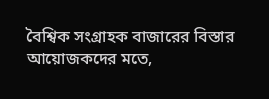বৈশ্বিক সংগ্রাহক বাজারের বিস্তার
আয়োজকদের মতে,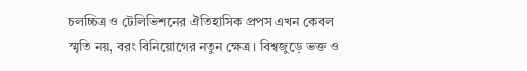চলচ্চিত্র ও টেলিভিশনের ঐতিহাসিক প্রপস এখন কেবল স্মৃতি নয়, বরং বিনিয়োগের নতুন ক্ষেত্র। বিশ্বজুড়ে ভক্ত ও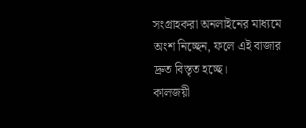সংগ্রাহকরা অনলাইনের মাধ্যমে অংশ নিচ্ছেন, ফলে এই বাজার দ্রুত বিস্তৃত হচ্ছে।
কালজয়ী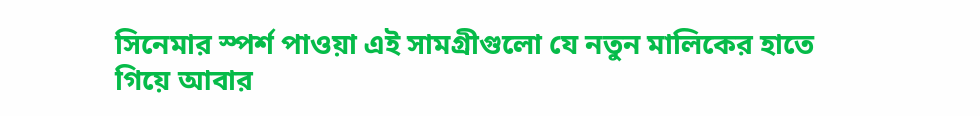সিনেমার স্পর্শ পাওয়া এই সামগ্রীগুলো যে নতুন মালিকের হাতে গিয়ে আবার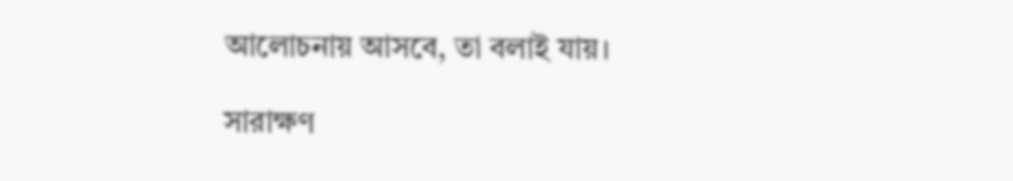আলোচনায় আসবে, তা বলাই যায়।

সারাক্ষণ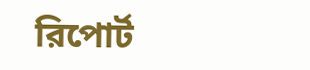রিপোর্ট